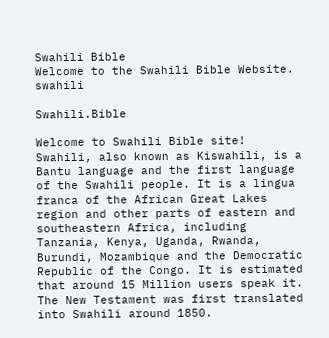Swahili Bible
Welcome to the Swahili Bible Website.
swahili

Swahili.Bible

Welcome to Swahili Bible site! Swahili, also known as Kiswahili, is a Bantu language and the first language of the Swahili people. It is a lingua franca of the African Great Lakes region and other parts of eastern and southeastern Africa, including Tanzania, Kenya, Uganda, Rwanda, Burundi, Mozambique and the Democratic Republic of the Congo. It is estimated that around 15 Million users speak it. The New Testament was first translated into Swahili around 1850.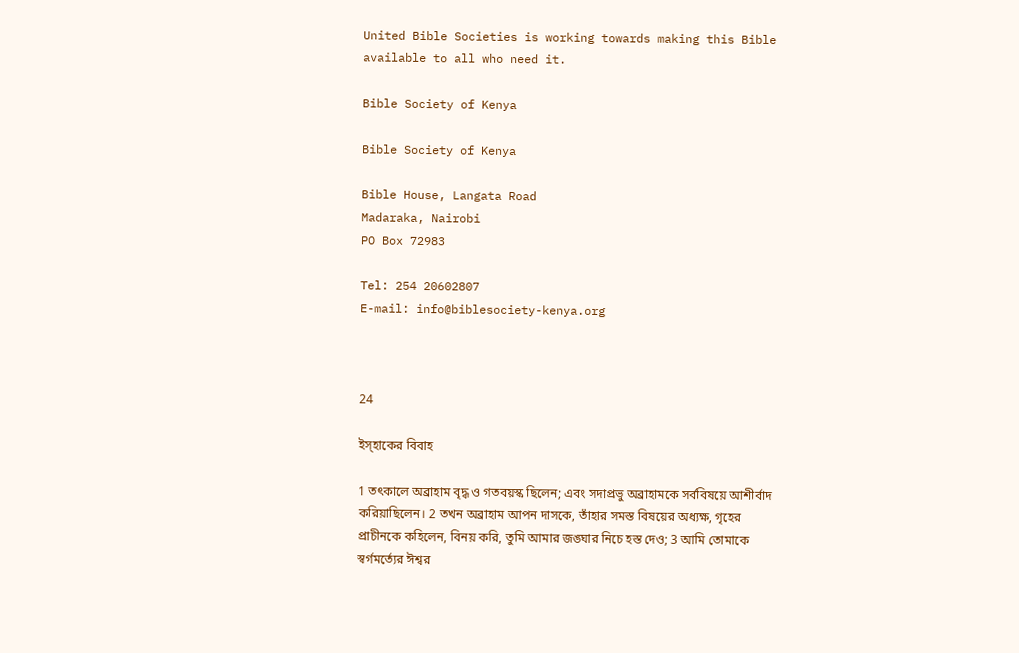United Bible Societies is working towards making this Bible available to all who need it.

Bible Society of Kenya

Bible Society of Kenya

Bible House, Langata Road
Madaraka, Nairobi
PO Box 72983

Tel: 254 20602807
E-mail: info@biblesociety-kenya.org



24

ইস্‌হাকের বিবাহ

1 তৎকালে অব্রাহাম বৃদ্ধ ও গতবয়স্ক ছিলেন; এবং সদাপ্রভু অব্রাহামকে সর্ববিষয়ে আশীর্বাদ করিয়াছিলেন। 2 তখন অব্রাহাম আপন দাসকে, তাঁহার সমস্ত বিষয়ের অধ্যক্ষ, গৃহের প্রাচীনকে কহিলেন, বিনয় করি, তুমি আমার জঙ্ঘার নিচে হস্ত দেও; 3 আমি তোমাকে স্বর্গমর্ত্যের ঈশ্বর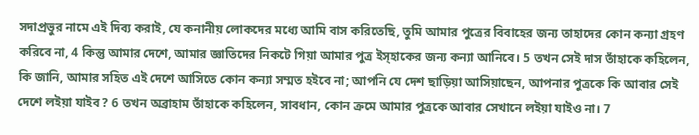সদাপ্রভুর নামে এই দিব্য করাই, যে কনানীয় লোকদের মধ্যে আমি বাস করিতেছি, তুমি আমার পুত্রের বিবাহের জন্য তাহাদের কোন কন্যা গ্রহণ করিবে না, 4 কিন্তু আমার দেশে, আমার জ্ঞাতিদের নিকটে গিয়া আমার পুত্র ইস্‌হাকের জন্য কন্যা আনিবে। 5 তখন সেই দাস তাঁহাকে কহিলেন, কি জানি, আমার সহিত এই দেশে আসিতে কোন কন্যা সম্মত হইবে না; আপনি যে দেশ ছাড়িয়া আসিয়াছেন, আপনার পুত্রকে কি আবার সেই দেশে লইয়া যাইব? 6 তখন অব্রাহাম তাঁহাকে কহিলেন, সাবধান, কোন ক্রমে আমার পুত্রকে আবার সেখানে লইয়া যাইও না। 7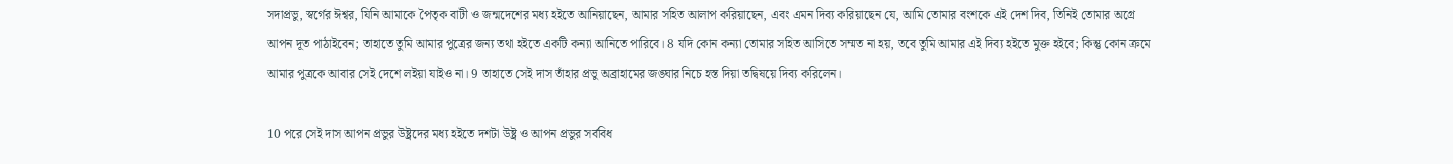সদাপ্রভু, স্বর্গের ঈশ্বর, যিনি আমাকে পৈতৃক বাটী ও জন্মদেশের মধ্য হইতে আনিয়াছেন, আমার সহিত আলাপ করিয়াছেন, এবং এমন দিব্য করিয়াছেন যে, আমি তোমার বংশকে এই দেশ দিব, তিনিই তোমার অগ্রে আপন দূত পাঠাইবেন; তাহাতে তুমি আমার পুত্রের জন্য তথা হইতে একটি কন্যা আনিতে পারিবে। 8 যদি কোন কন্যা তোমার সহিত আসিতে সম্মত না হয়, তবে তুমি আমার এই দিব্য হইতে মুক্ত হইবে; কিন্তু কোন ক্রমে আমার পুত্রকে আবার সেই দেশে লইয়া যাইও না। 9 তাহাতে সেই দাস তাঁহার প্রভু অব্রাহামের জঙ্ঘার নিচে হস্ত দিয়া তদ্বিষয়ে দিব্য করিলেন।

10 পরে সেই দাস আপন প্রভুর উষ্ট্রদের মধ্য হইতে দশটা উষ্ট্র ও আপন প্রভুর সর্ববিধ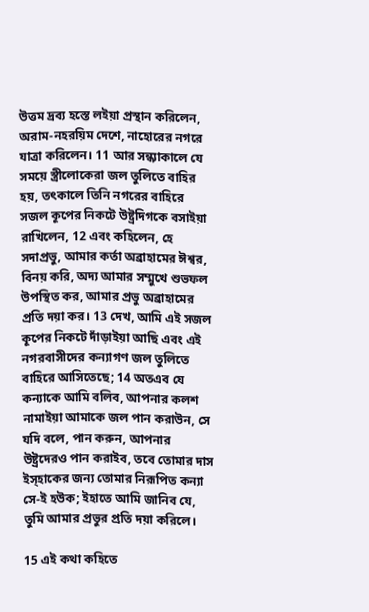উত্তম দ্রব্য হস্তে লইয়া প্রস্থান করিলেন, অরাম-নহরয়িম দেশে, নাহোরের নগরে যাত্রা করিলেন। 11 আর সন্ধ্যাকালে যে সময়ে স্ত্রীলোকেরা জল তুলিতে বাহির হয়, তৎকালে তিনি নগরের বাহিরে সজল কূপের নিকটে উষ্ট্রদিগকে বসাইয়া রাখিলেন, 12 এবং কহিলেন, হে সদাপ্রভু, আমার কর্তা অব্রাহামের ঈশ্বর, বিনয় করি, অদ্য আমার সম্মুখে শুভফল উপস্থিত কর, আমার প্রভু অব্রাহামের প্রতি দয়া কর। 13 দেখ, আমি এই সজল কূপের নিকটে দাঁড়াইয়া আছি এবং এই নগরবাসীদের কন্যাগণ জল তুলিতে বাহিরে আসিতেছে; 14 অতএব যে কন্যাকে আমি বলিব, আপনার কলশ নামাইয়া আমাকে জল পান করাউন, সে যদি বলে, পান করুন, আপনার উষ্ট্রদেরও পান করাইব, তবে তোমার দাস ইস্‌হাকের জন্য তোমার নিরূপিত কন্যা সে-ই হউক; ইহাতে আমি জানিব যে, তুমি আমার প্রভুর প্রতি দয়া করিলে।

15 এই কথা কহিতে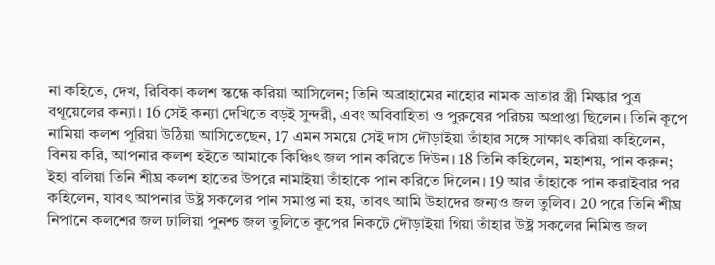না কহিতে, দেখ, রিবিকা কলশ স্কন্ধে করিয়া আসিলেন; তিনি অব্রাহামের নাহোর নামক ভ্রাতার স্ত্রী মিল্কার পুত্র বথূয়েলের কন্যা। 16 সেই কন্যা দেখিতে বড়ই সুন্দরী, এবং অবিবাহিতা ও পুরুষের পরিচয় অপ্রাপ্তা ছিলেন। তিনি কূপে নামিয়া কলশ পূরিয়া উঠিয়া আসিতেছেন, 17 এমন সময়ে সেই দাস দৌড়াইয়া তাঁহার সঙ্গে সাক্ষাৎ করিয়া কহিলেন, বিনয় করি, আপনার কলশ হইতে আমাকে কিঞ্চিৎ জল পান করিতে দিউন। 18 তিনি কহিলেন, মহাশয়, পান করুন; ইহা বলিয়া তিনি শীঘ্র কলশ হাতের উপরে নামাইয়া তাঁহাকে পান করিতে দিলেন। 19 আর তাঁহাকে পান করাইবার পর কহিলেন, যাবৎ আপনার উষ্ট্র সকলের পান সমাপ্ত না হয়, তাবৎ আমি উহাদের জন্যও জল তুলিব। 20 পরে তিনি শীঘ্র নিপানে কলশের জল ঢালিয়া পুনশ্চ জল তুলিতে কূপের নিকটে দৌড়াইয়া গিয়া তাঁহার উষ্ট্র সকলের নিমিত্ত জল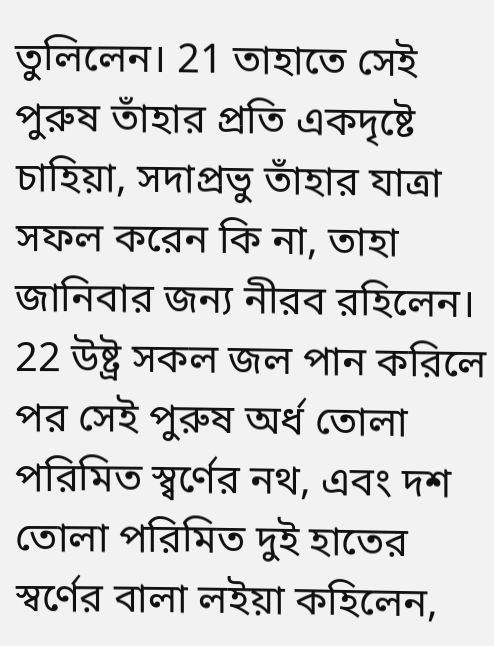তুলিলেন। 21 তাহাতে সেই পুরুষ তাঁহার প্রতি একদৃষ্টে চাহিয়া, সদাপ্রভু তাঁহার যাত্রা সফল করেন কি না, তাহা জানিবার জন্য নীরব রহিলেন। 22 উষ্ট্র সকল জল পান করিলে পর সেই পুরুষ অর্ধ তোলা পরিমিত স্ব্বর্ণের নথ, এবং দশ তোলা পরিমিত দুই হাতের স্বর্ণের বালা লইয়া কহিলেন,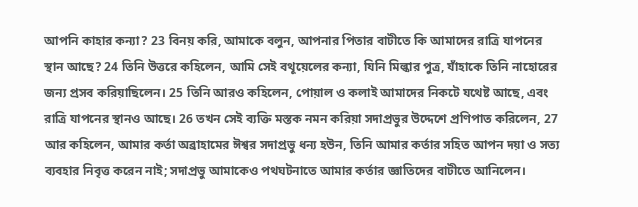আপনি কাহার কন্যা? 23 বিনয় করি, আমাকে বলুন, আপনার পিতার বাটীতে কি আমাদের রাত্রি যাপনের স্থান আছে? 24 তিনি উত্তরে কহিলেন, আমি সেই বথূয়েলের কন্যা, যিনি মিল্কার পুত্র, যাঁহাকে তিনি নাহোরের জন্য প্রসব করিয়াছিলেন। 25 তিনি আরও কহিলেন, পোয়াল ও কলাই আমাদের নিকটে যথেষ্ট আছে, এবং রাত্রি যাপনের স্থানও আছে। 26 তখন সেই ব্যক্তি মস্তক নমন করিয়া সদাপ্রভুর উদ্দেশে প্রণিপাত করিলেন, 27 আর কহিলেন, আমার কর্তা অব্রাহামের ঈশ্বর সদাপ্রভু ধন্য হউন, তিনি আমার কর্তার সহিত আপন দয়া ও সত্য ব্যবহার নিবৃত্ত করেন নাই; সদাপ্রভু আমাকেও পথঘটনাতে আমার কর্তার জ্ঞাতিদের বাটীতে আনিলেন।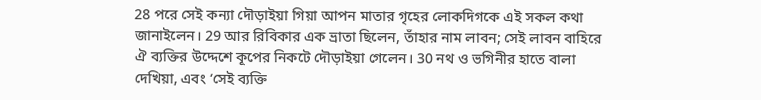28 পরে সেই কন্যা দৌড়াইয়া গিয়া আপন মাতার গৃহের লোকদিগকে এই সকল কথা জানাইলেন। 29 আর রিবিকার এক ভ্রাতা ছিলেন, তাঁহার নাম লাবন; সেই লাবন বাহিরে ঐ ব্যক্তির উদ্দেশে কূপের নিকটে দৌড়াইয়া গেলেন। 30 নথ ও ভগিনীর হাতে বালা দেখিয়া, এবং ‘সেই ব্যক্তি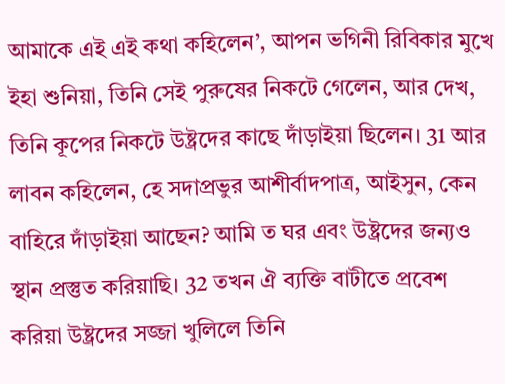আমাকে এই এই কথা কহিলেন’, আপন ভগিনী রিবিকার মুখে ইহা শুনিয়া, তিনি সেই পুরুষের নিকটে গেলেন, আর দেখ, তিনি কূপের নিকটে উষ্ট্রদের কাছে দাঁড়াইয়া ছিলেন। 31 আর লাবন কহিলেন, হে সদাপ্রভুর আশীর্বাদপাত্র, আইসুন, কেন বাহিরে দাঁড়াইয়া আছেন? আমি ত ঘর এবং উষ্ট্রদের জন্যও স্থান প্রস্তুত করিয়াছি। 32 তখন ঐ ব্যক্তি বাটীতে প্রবেশ করিয়া উষ্ট্রদের সজ্জা খুলিলে তিনি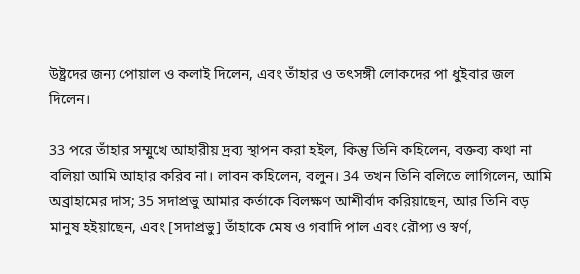উষ্ট্রদের জন্য পোয়াল ও কলাই দিলেন, এবং তাঁহার ও তৎসঙ্গী লোকদের পা ধুইবার জল দিলেন।

33 পরে তাঁহার সম্মুখে আহারীয় দ্রব্য স্থাপন করা হইল, কিন্তু তিনি কহিলেন, বক্তব্য কথা না বলিয়া আমি আহার করিব না। লাবন কহিলেন, বলুন। 34 তখন তিনি বলিতে লাগিলেন, আমি অব্রাহামের দাস; 35 সদাপ্রভু আমার কর্তাকে বিলক্ষণ আশীর্বাদ করিয়াছেন, আর তিনি বড় মানুষ হইয়াছেন, এবং [সদাপ্রভু] তাঁহাকে মেষ ও গবাদি পাল এবং রৌপ্য ও স্বর্ণ,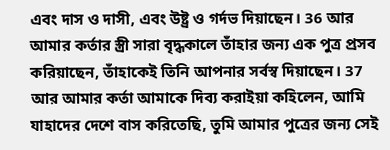এবং দাস ও দাসী, এবং উষ্ট্র ও গর্দভ দিয়াছেন। 36 আর আমার কর্তার স্ত্রী সারা বৃদ্ধকালে তাঁহার জন্য এক পুত্র প্রসব করিয়াছেন, তাঁহাকেই তিনি আপনার সর্বস্ব দিয়াছেন। 37 আর আমার কর্তা আমাকে দিব্য করাইয়া কহিলেন, আমি যাহাদের দেশে বাস করিতেছি, তুমি আমার পুত্রের জন্য সেই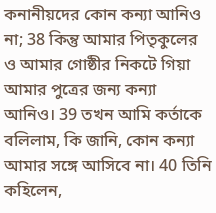কনানীয়দের কোন কন্যা আনিও না; 38 কিন্তু আমার পিতৃকুলের ও আমার গোষ্ঠীর নিকটে গিয়া আমার পুত্রের জন্য কন্যা আনিও। 39 তখন আমি কর্তাকে বলিলাম, কি জানি, কোন কন্যা আমার সঙ্গে আসিবে না। 40 তিনি কহিলেন,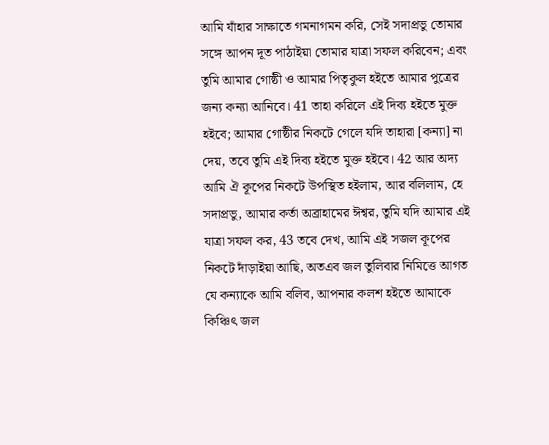আমি যাঁহার সাক্ষাতে গমনাগমন করি, সেই সদাপ্রভু তোমার সঙ্গে আপন দূত পাঠাইয়া তোমার যাত্রা সফল করিবেন; এবং তুমি আমার গোষ্ঠী ও আমার পিতৃকুল হইতে আমার পুত্রের জন্য কন্যা আনিবে। 41 তাহা করিলে এই দিব্য হইতে মুক্ত হইবে; আমার গোষ্ঠীর নিকটে গেলে যদি তাহারা [কন্যা] না দেয়, তবে তুমি এই দিব্য হইতে মুক্ত হইবে। 42 আর অদ্য আমি ঐ কূপের নিকটে উপস্থিত হইলাম, আর বলিলাম, হে সদাপ্রভু, আমার কর্তা অব্রাহামের ঈশ্বর, তুমি যদি আমার এই যাত্রা সফল কর, 43 তবে দেখ, আমি এই সজল কূপের নিকটে দাঁড়াইয়া আছি, অতএব জল তুলিবার নিমিত্তে আগত যে কন্যাকে আমি বলিব, আপনার কলশ হইতে আমাকে কিঞ্চিৎ জল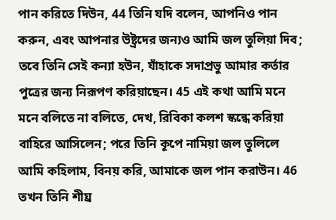পান করিতে দিউন, 44 তিনি যদি বলেন, আপনিও পান করুন, এবং আপনার উষ্ট্রদের জন্যও আমি জল তুলিয়া দিব; তবে তিনি সেই কন্যা হউন, যাঁহাকে সদাপ্রভু আমার কর্তার পুত্রের জন্য নিরূপণ করিয়াছেন। 45 এই কথা আমি মনে মনে বলিতে না বলিতে, দেখ, রিবিকা কলশ স্কন্ধে করিয়া বাহিরে আসিলেন; পরে তিনি কূপে নামিয়া জল তুলিলে আমি কহিলাম, বিনয় করি, আমাকে জল পান করাউন। 46 তখন তিনি শীঘ্র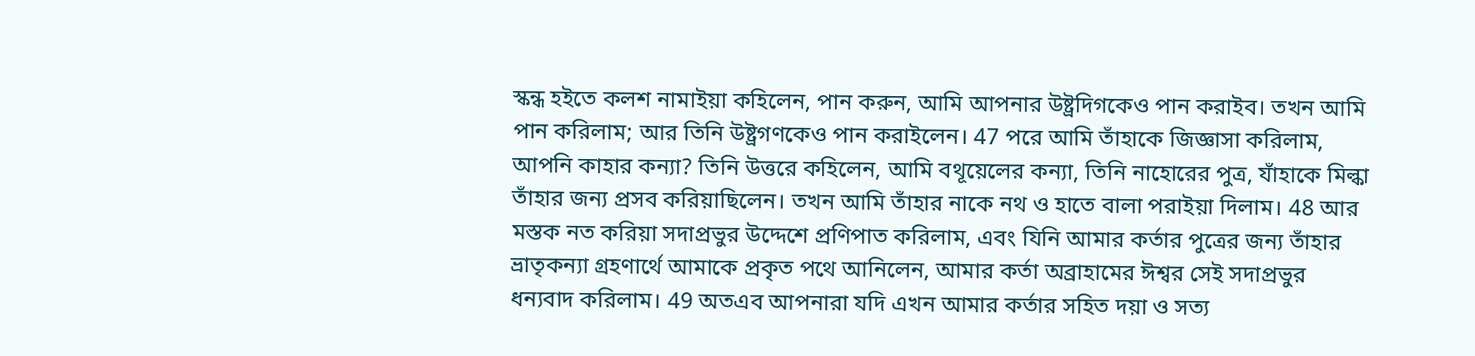স্কন্ধ হইতে কলশ নামাইয়া কহিলেন, পান করুন, আমি আপনার উষ্ট্রদিগকেও পান করাইব। তখন আমি পান করিলাম; আর তিনি উষ্ট্রগণকেও পান করাইলেন। 47 পরে আমি তাঁহাকে জিজ্ঞাসা করিলাম, আপনি কাহার কন্যা? তিনি উত্তরে কহিলেন, আমি বথূয়েলের কন্যা, তিনি নাহোরের পুত্র, যাঁহাকে মিল্কা তাঁহার জন্য প্রসব করিয়াছিলেন। তখন আমি তাঁহার নাকে নথ ও হাতে বালা পরাইয়া দিলাম। 48 আর মস্তক নত করিয়া সদাপ্রভুর উদ্দেশে প্রণিপাত করিলাম, এবং যিনি আমার কর্তার পুত্রের জন্য তাঁহার ভ্রাতৃকন্যা গ্রহণার্থে আমাকে প্রকৃত পথে আনিলেন, আমার কর্তা অব্রাহামের ঈশ্বর সেই সদাপ্রভুর ধন্যবাদ করিলাম। 49 অতএব আপনারা যদি এখন আমার কর্তার সহিত দয়া ও সত্য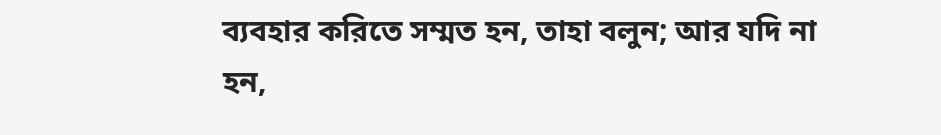ব্যবহার করিতে সম্মত হন, তাহা বলুন; আর যদি না হন,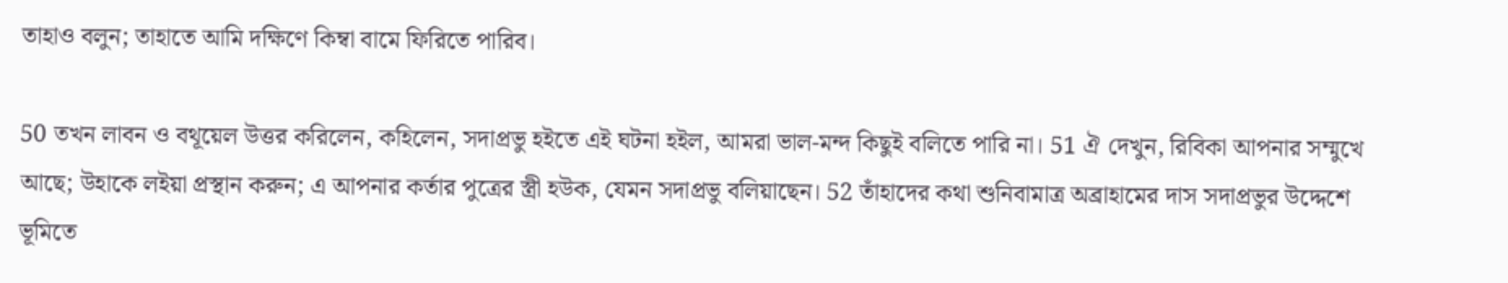তাহাও বলুন; তাহাতে আমি দক্ষিণে কিম্বা বামে ফিরিতে পারিব।

50 তখন লাবন ও বথূয়েল উত্তর করিলেন, কহিলেন, সদাপ্রভু হইতে এই ঘটনা হইল, আমরা ভাল-মন্দ কিছুই বলিতে পারি না। 51 ঐ দেখুন, রিবিকা আপনার সম্মুখে আছে; উহাকে লইয়া প্রস্থান করুন; এ আপনার কর্তার পুত্রের স্ত্রী হউক, যেমন সদাপ্রভু বলিয়াছেন। 52 তাঁহাদের কথা শুনিবামাত্র অব্রাহামের দাস সদাপ্রভুর উদ্দেশে ভূমিতে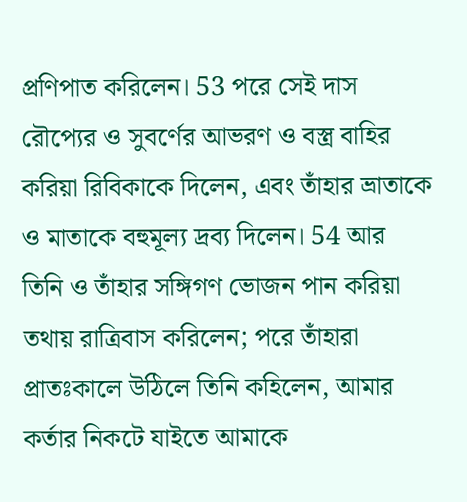প্রণিপাত করিলেন। 53 পরে সেই দাস রৌপ্যের ও সুবর্ণের আভরণ ও বস্ত্র বাহির করিয়া রিবিকাকে দিলেন, এবং তাঁহার ভ্রাতাকে ও মাতাকে বহুমূল্য দ্রব্য দিলেন। 54 আর তিনি ও তাঁহার সঙ্গিগণ ভোজন পান করিয়া তথায় রাত্রিবাস করিলেন; পরে তাঁহারা প্রাতঃকালে উঠিলে তিনি কহিলেন, আমার কর্তার নিকটে যাইতে আমাকে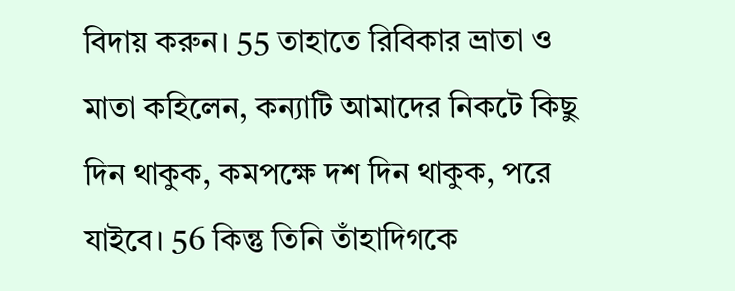বিদায় করুন। 55 তাহাতে রিবিকার ভ্রাতা ও মাতা কহিলেন, কন্যাটি আমাদের নিকটে কিছু দিন থাকুক, কমপক্ষে দশ দিন থাকুক, পরে যাইবে। 56 কিন্তু তিনি তাঁহাদিগকে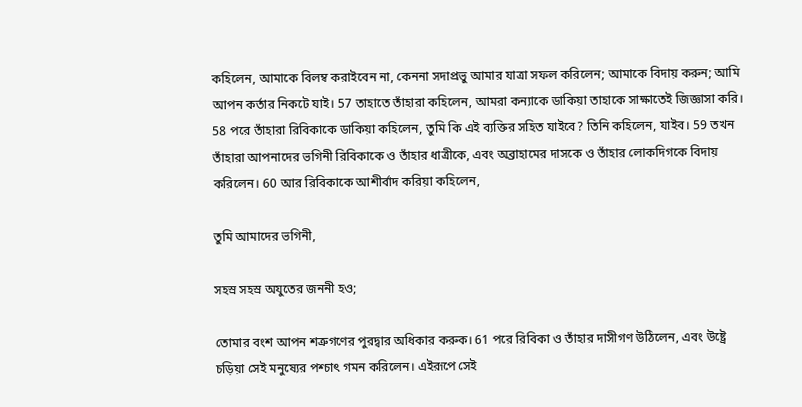কহিলেন, আমাকে বিলম্ব করাইবেন না, কেননা সদাপ্রভু আমার যাত্রা সফল করিলেন; আমাকে বিদায় করুন; আমি আপন কর্তার নিকটে যাই। 57 তাহাতে তাঁহারা কহিলেন, আমরা কন্যাকে ডাকিয়া তাহাকে সাক্ষাতেই জিজ্ঞাসা করি। 58 পরে তাঁহারা রিবিকাকে ডাকিয়া কহিলেন, তুমি কি এই ব্যক্তির সহিত যাইবে? তিনি কহিলেন, যাইব। 59 তখন তাঁহারা আপনাদের ভগিনী রিবিকাকে ও তাঁহার ধাত্রীকে, এবং অব্রাহামের দাসকে ও তাঁহার লোকদিগকে বিদায় করিলেন। 60 আর রিবিকাকে আশীর্বাদ করিয়া কহিলেন,

তুমি আমাদের ভগিনী,

সহস্র সহস্র অযুতের জননী হও;

তোমার বংশ আপন শত্রুগণের পুরদ্বার অধিকার করুক। 61 পরে রিবিকা ও তাঁহার দাসীগণ উঠিলেন, এবং উষ্ট্রে চড়িয়া সেই মনুষ্যের পশ্চাৎ গমন করিলেন। এইরূপে সেই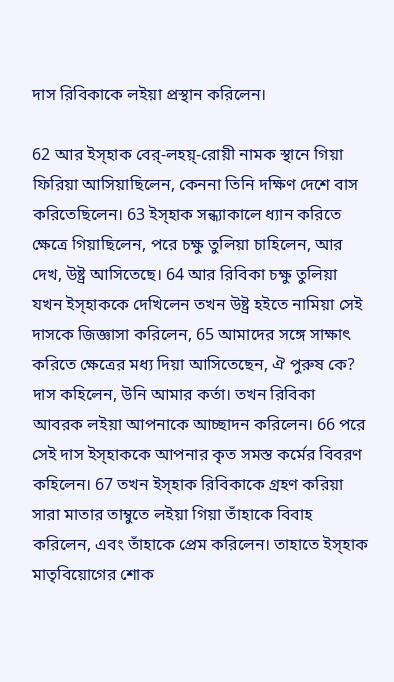দাস রিবিকাকে লইয়া প্রস্থান করিলেন।

62 আর ইস্‌হাক বের্‌-লহয়্‌-রোয়ী নামক স্থানে গিয়া ফিরিয়া আসিয়াছিলেন, কেননা তিনি দক্ষিণ দেশে বাস করিতেছিলেন। 63 ইস্‌হাক সন্ধ্যাকালে ধ্যান করিতে ক্ষেত্রে গিয়াছিলেন, পরে চক্ষু তুলিয়া চাহিলেন, আর দেখ, উষ্ট্র আসিতেছে। 64 আর রিবিকা চক্ষু তুলিয়া যখন ইস্‌হাককে দেখিলেন তখন উষ্ট্র হইতে নামিয়া সেই দাসকে জিজ্ঞাসা করিলেন, 65 আমাদের সঙ্গে সাক্ষাৎ করিতে ক্ষেত্রের মধ্য দিয়া আসিতেছেন, ঐ পুরুষ কে? দাস কহিলেন, উনি আমার কর্তা। তখন রিবিকা আবরক লইয়া আপনাকে আচ্ছাদন করিলেন। 66 পরে সেই দাস ইস্‌হাককে আপনার কৃত সমস্ত কর্মের বিবরণ কহিলেন। 67 তখন ইস্‌হাক রিবিকাকে গ্রহণ করিয়া সারা মাতার তাম্বুতে লইয়া গিয়া তাঁহাকে বিবাহ করিলেন, এবং তাঁহাকে প্রেম করিলেন। তাহাতে ইস্‌হাক মাতৃবিয়োগের শোক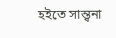হইতে সান্ত্বনা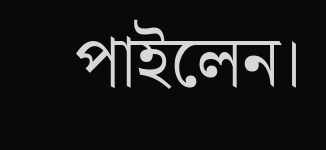পাইলেন।